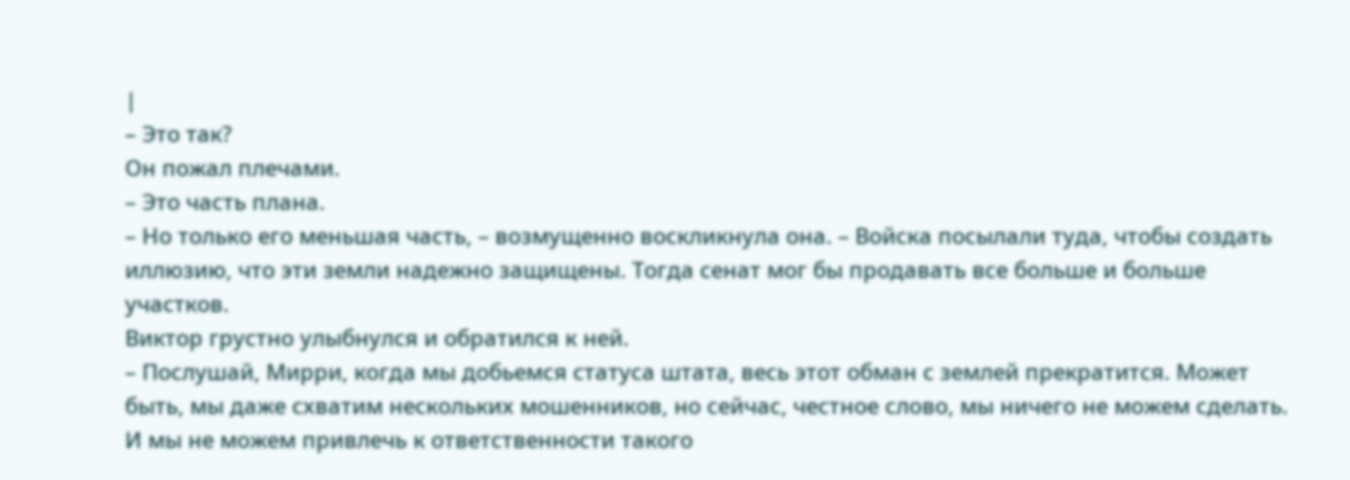|
– Это так?
Он пожал плечами.
– Это часть плана.
– Но только его меньшая часть, – возмущенно воскликнула она. – Войска посылали туда, чтобы создать иллюзию, что эти земли надежно защищены. Тогда сенат мог бы продавать все больше и больше участков.
Виктор грустно улыбнулся и обратился к ней.
– Послушай, Мирри, когда мы добьемся статуса штата, весь этот обман с землей прекратится. Может быть, мы даже схватим нескольких мошенников, но сейчас, честное слово, мы ничего не можем сделать. И мы не можем привлечь к ответственности такого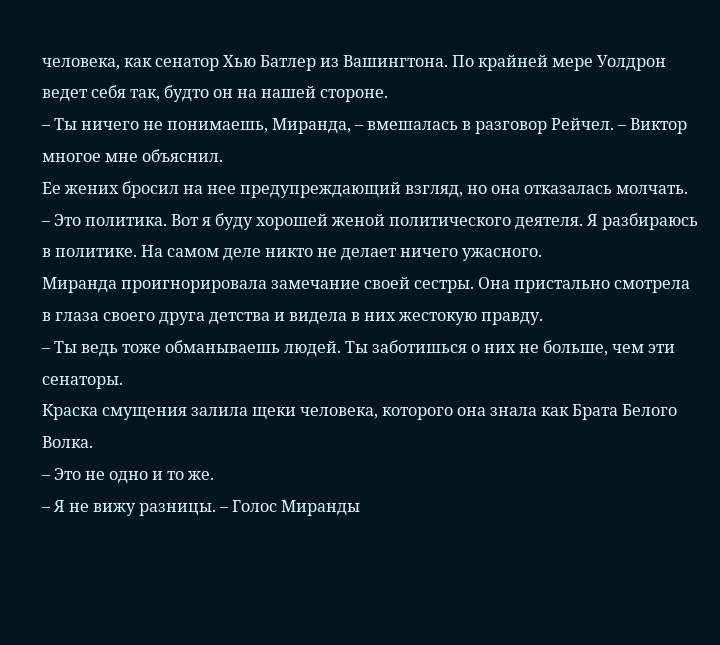человека, как сенатор Хью Батлер из Вашингтона. По крайней мере Уолдрон ведет себя так, будто он на нашей стороне.
– Ты ничего не понимаешь, Миранда, – вмешалась в разговор Рейчел. – Виктор многое мне объяснил.
Ее жених бросил на нее предупреждающий взгляд, но она отказалась молчать.
– Это политика. Вот я буду хорошей женой политического деятеля. Я разбираюсь в политике. На самом деле никто не делает ничего ужасного.
Миранда проигнорировала замечание своей сестры. Она пристально смотрела в глаза своего друга детства и видела в них жестокую правду.
– Ты ведь тоже обманываешь людей. Ты заботишься о них не больше, чем эти сенаторы.
Краска смущения залила щеки человека, которого она знала как Брата Белого Волка.
– Это не одно и то же.
– Я не вижу разницы. – Голос Миранды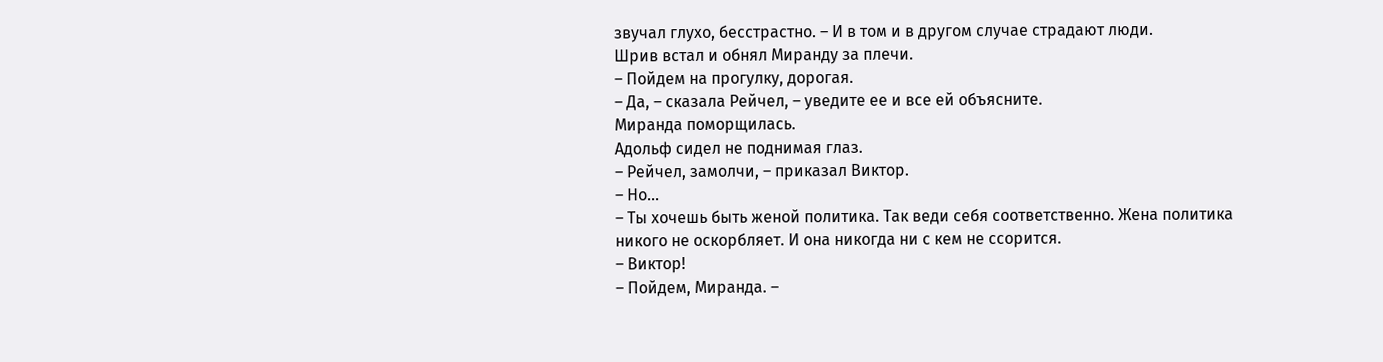звучал глухо, бесстрастно. – И в том и в другом случае страдают люди.
Шрив встал и обнял Миранду за плечи.
– Пойдем на прогулку, дорогая.
– Да, – сказала Рейчел, – уведите ее и все ей объясните.
Миранда поморщилась.
Адольф сидел не поднимая глаз.
– Рейчел, замолчи, – приказал Виктор.
– Но...
– Ты хочешь быть женой политика. Так веди себя соответственно. Жена политика никого не оскорбляет. И она никогда ни с кем не ссорится.
– Виктор!
– Пойдем, Миранда. –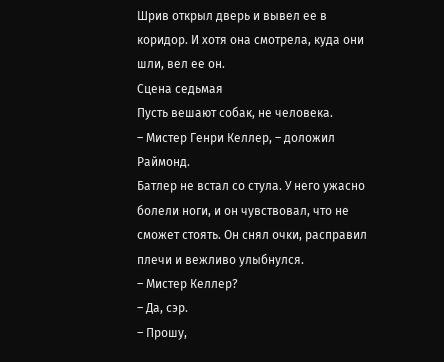Шрив открыл дверь и вывел ее в коридор. И хотя она смотрела, куда они шли, вел ее он.
Сцена седьмая
Пусть вешают собак, не человека.
– Мистер Генри Келлер, – доложил Раймонд.
Батлер не встал со стула. У него ужасно болели ноги, и он чувствовал, что не сможет стоять. Он снял очки, расправил плечи и вежливо улыбнулся.
– Мистер Келлер?
– Да, сэр.
– Прошу,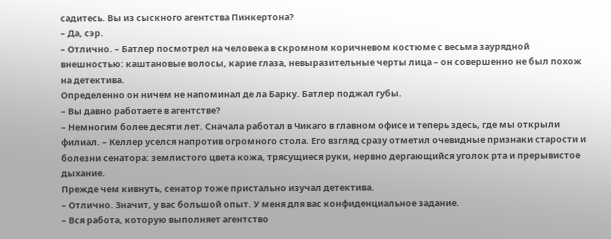садитесь. Вы из сыскного агентства Пинкертона?
– Да, сэр.
– Отлично. – Батлер посмотрел на человека в скромном коричневом костюме с весьма заурядной внешностью: каштановые волосы, карие глаза, невыразительные черты лица – он совершенно не был похож на детектива.
Определенно он ничем не напоминал де ла Барку. Батлер поджал губы.
– Вы давно работаете в агентстве?
– Немногим более десяти лет. Сначала работал в Чикаго в главном офисе и теперь здесь, где мы открыли филиал. – Келлер уселся напротив огромного стола. Его взгляд сразу отметил очевидные признаки старости и болезни сенатора: землистого цвета кожа, трясущиеся руки, нервно дергающийся уголок рта и прерывистое дыхание.
Прежде чем кивнуть, сенатор тоже пристально изучал детектива.
– Отлично. Значит, у вас большой опыт. У меня для вас конфиденциальное задание.
– Вся работа, которую выполняет агентство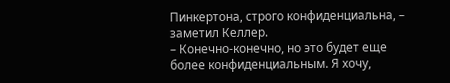Пинкертона, строго конфиденциальна, – заметил Келлер.
– Конечно-конечно, но это будет еще более конфиденциальным. Я хочу,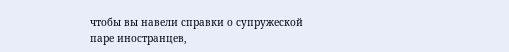чтобы вы навели справки о супружеской паре иностранцев,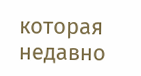которая недавно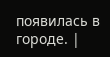появилась в городе. |